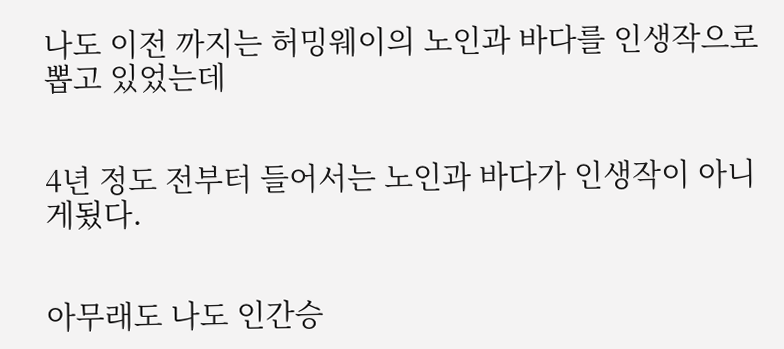나도 이전 까지는 허밍웨이의 노인과 바다를 인생작으로 뽑고 있었는데


4년 정도 전부터 들어서는 노인과 바다가 인생작이 아니게됬다.


아무래도 나도 인간승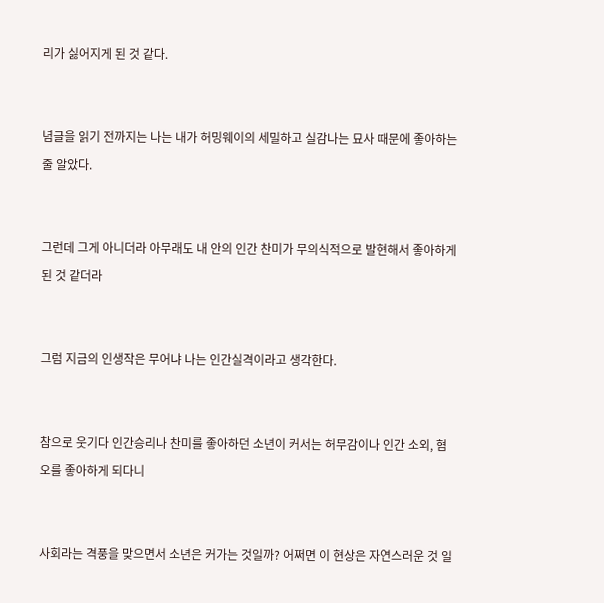리가 싫어지게 된 것 같다.


념글을 읽기 전까지는 나는 내가 허밍웨이의 세밀하고 실감나는 묘사 때문에 좋아하는 줄 알았다.


그런데 그게 아니더라 아무래도 내 안의 인간 찬미가 무의식적으로 발현해서 좋아하게 된 것 같더라


그럼 지금의 인생작은 무어냐 나는 인간실격이라고 생각한다.


참으로 웃기다 인간승리나 찬미를 좋아하던 소년이 커서는 허무감이나 인간 소외, 혐오를 좋아하게 되다니


사회라는 격풍을 맞으면서 소년은 커가는 것일까? 어쩌면 이 현상은 자연스러운 것 일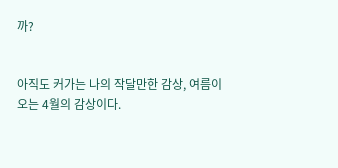까?


아직도 커가는 나의 작달만한 감상, 여름이 오는 4월의 감상이다.